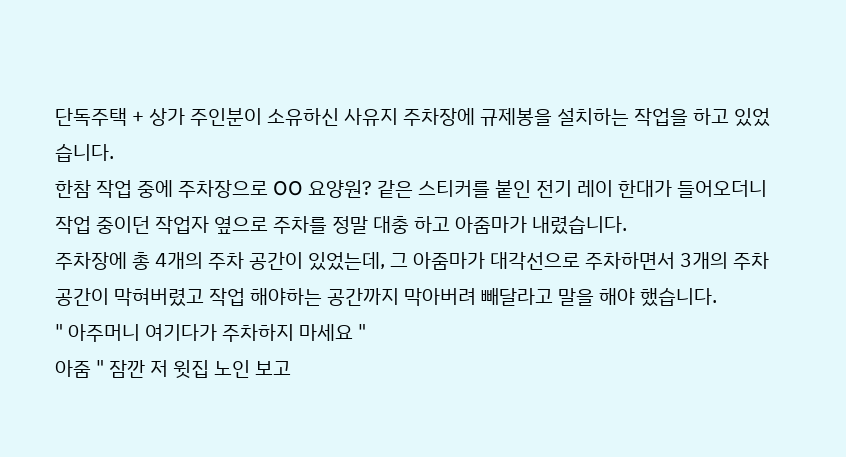단독주택 + 상가 주인분이 소유하신 사유지 주차장에 규제봉을 설치하는 작업을 하고 있었습니다.
한참 작업 중에 주차장으로 OO 요양원? 같은 스티커를 붙인 전기 레이 한대가 들어오더니 작업 중이던 작업자 옆으로 주차를 정말 대충 하고 아줌마가 내렸습니다.
주차장에 총 4개의 주차 공간이 있었는데, 그 아줌마가 대각선으로 주차하면서 3개의 주차 공간이 막혀버렸고 작업 해야하는 공간까지 막아버려 빼달라고 말을 해야 했습니다.
" 아주머니 여기다가 주차하지 마세요 "
아줌 " 잠깐 저 윗집 노인 보고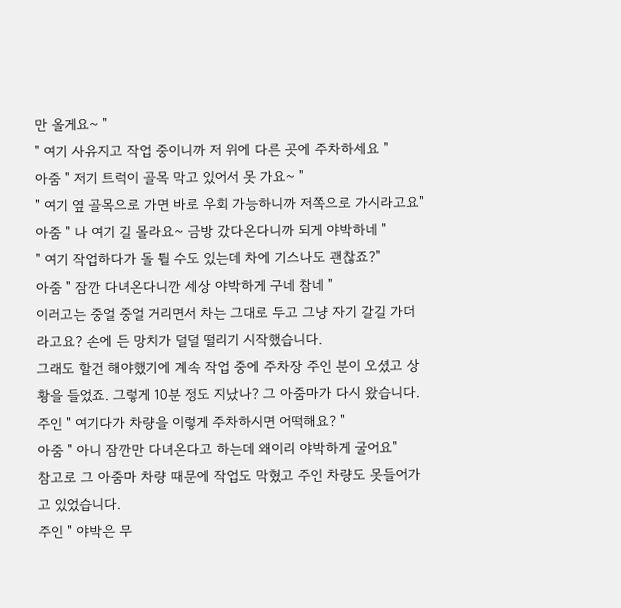만 올게요~ "
" 여기 사유지고 작업 중이니까 저 위에 다른 곳에 주차하세요 "
아줌 " 저기 트럭이 골목 막고 있어서 못 가요~ "
" 여기 옆 골목으로 가면 바로 우회 가능하니까 저쪽으로 가시라고요"
아줌 " 나 여기 길 몰라요~ 금방 갔다온다니까 되게 야박하네 "
" 여기 작업하다가 돌 튈 수도 있는데 차에 기스나도 괜찮죠?"
아줌 " 잠깐 다녀온다니깐 세상 야박하게 구네 참네 "
이러고는 중얼 중얼 거리면서 차는 그대로 두고 그냥 자기 갈길 가더라고요? 손에 든 망치가 덜덜 떨리기 시작했습니다.
그래도 할건 해야했기에 계속 작업 중에 주차장 주인 분이 오셨고 상황을 들었죠. 그렇게 10분 정도 지났나? 그 아줌마가 다시 왔습니다.
주인 " 여기다가 차량을 이렇게 주차하시면 어떡해요? "
아줌 " 아니 잠깐만 다녀온다고 하는데 왜이리 야박하게 굴어요"
참고로 그 아줌마 차량 때문에 작업도 막혔고 주인 차량도 못들어가고 있었습니다.
주인 " 야박은 무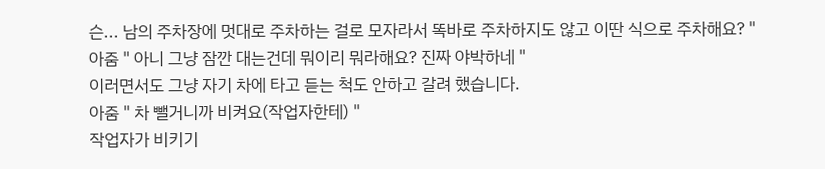슨... 남의 주차장에 멋대로 주차하는 걸로 모자라서 똑바로 주차하지도 않고 이딴 식으로 주차해요? "
아줌 " 아니 그냥 잠깐 대는건데 뭐이리 뭐라해요? 진짜 야박하네 "
이러면서도 그냥 자기 차에 타고 듣는 척도 안하고 갈려 했습니다.
아줌 " 차 뺄거니까 비켜요(작업자한테) "
작업자가 비키기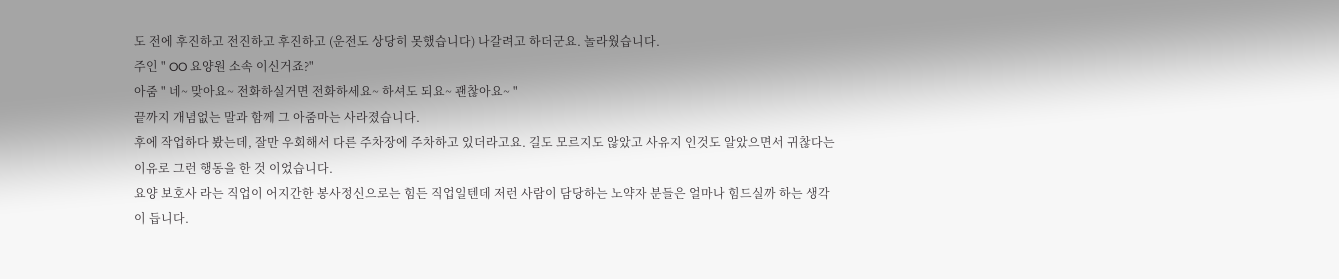도 전에 후진하고 전진하고 후진하고 (운전도 상당히 못했습니다) 나갈려고 하더군요. 놀라웠습니다.
주인 " OO 요양원 소속 이신거죠?"
아줌 " 네~ 맞아요~ 전화하실거면 전화하세요~ 하셔도 되요~ 괜찮아요~ "
끝까지 개념없는 말과 함께 그 아줌마는 사라졌습니다.
후에 작업하다 봤는데, 잘만 우회해서 다른 주차장에 주차하고 있더라고요. 길도 모르지도 않았고 사유지 인것도 알았으면서 귀찮다는 이유로 그런 행동을 한 것 이었습니다.
요양 보호사 라는 직업이 어지간한 봉사정신으로는 힘든 직업일텐데 저런 사람이 담당하는 노약자 분들은 얼마나 힘드실까 하는 생각이 듭니다.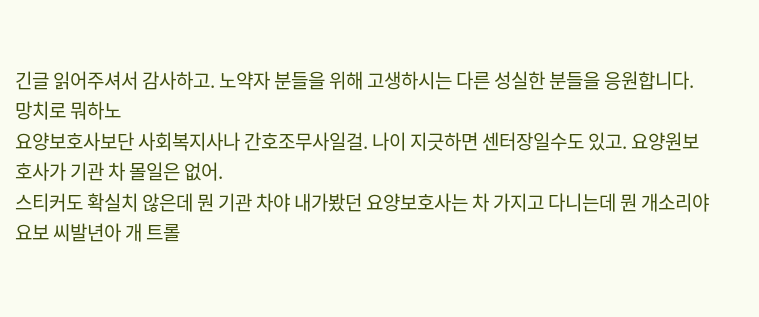긴글 읽어주셔서 감사하고. 노약자 분들을 위해 고생하시는 다른 성실한 분들을 응원합니다.
망치로 뭐하노
요양보호사보단 사회복지사나 간호조무사일걸. 나이 지긋하면 센터장일수도 있고. 요양원보호사가 기관 차 몰일은 없어.
스티커도 확실치 않은데 뭔 기관 차야 내가봤던 요양보호사는 차 가지고 다니는데 뭔 개소리야 요보 씨발년아 개 트롤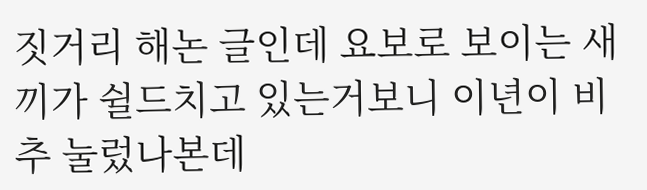짓거리 해논 글인데 요보로 보이는 새끼가 쉴드치고 있는거보니 이년이 비추 눌렀나본데